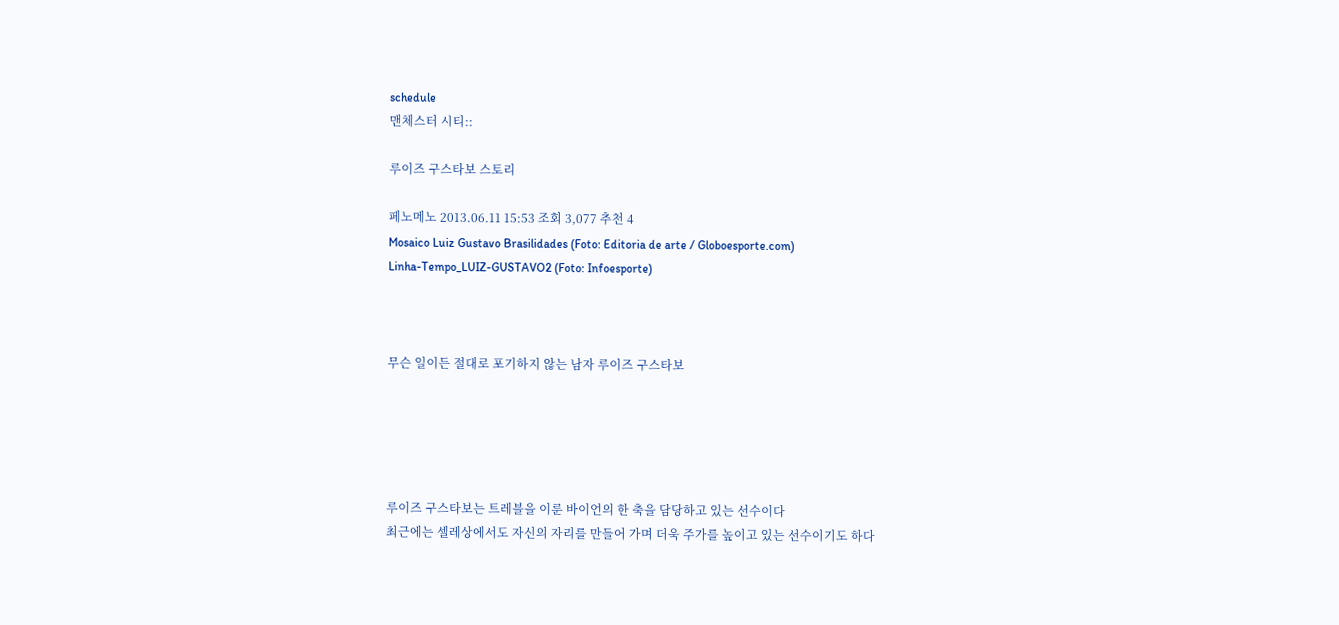schedule
맨체스터 시티::

루이즈 구스타보 스토리

페노메노 2013.06.11 15:53 조회 3,077 추천 4
Mosaico Luiz Gustavo Brasilidades (Foto: Editoria de arte / Globoesporte.com)
Linha-Tempo_LUIZ-GUSTAVO2 (Foto: Infoesporte)



무슨 일이든 절대로 포기하지 않는 남자 루이즈 구스타보





루이즈 구스타보는 트레블을 이룬 바이언의 한 축을 담당하고 있는 선수이다
최근에는 셀레상에서도 자신의 자리를 만들어 가며 더욱 주가를 높이고 있는 선수이기도 하다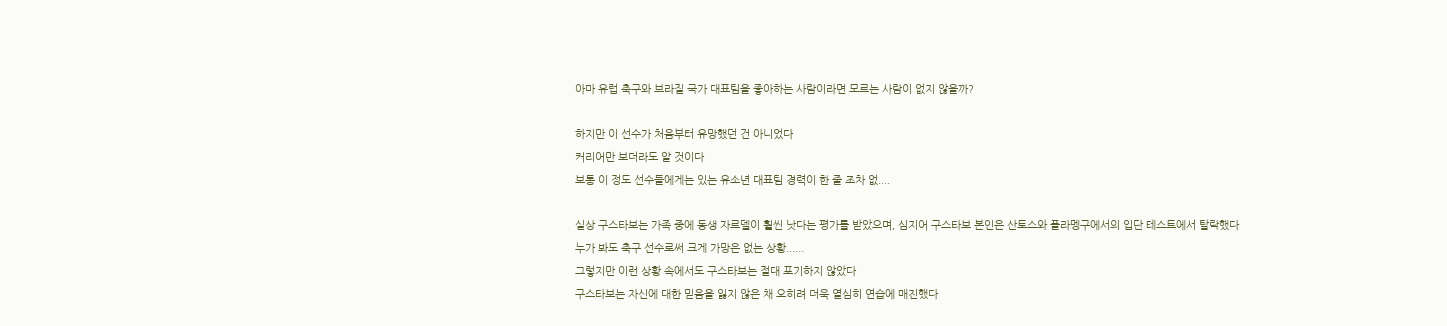아마 유럽 축구와 브라질 국가 대표팀을 좋아하는 사람이라면 모르는 사람이 없지 않을까?

하지만 이 선수가 처음부터 유망했던 건 아니었다
커리어만 보더라도 알 것이다
보통 이 정도 선수들에게는 있는 유소년 대표팀 경력이 한 줄 조차 없....

실상 구스타보는 가족 중에 동생 자르델이 훨씬 낫다는 평가를 받았으며, 심지어 구스타보 본인은 산토스와 플라멩구에서의 입단 테스트에서 탈락했다
누가 봐도 축구 선수로써 크게 가망은 없는 상황......
그렇지만 이런 상황 속에서도 구스타보는 절대 포기하지 않았다
구스타보는 자신에 대한 믿음을 잃지 않은 채 오히려 더욱 열심히 연습에 매진했다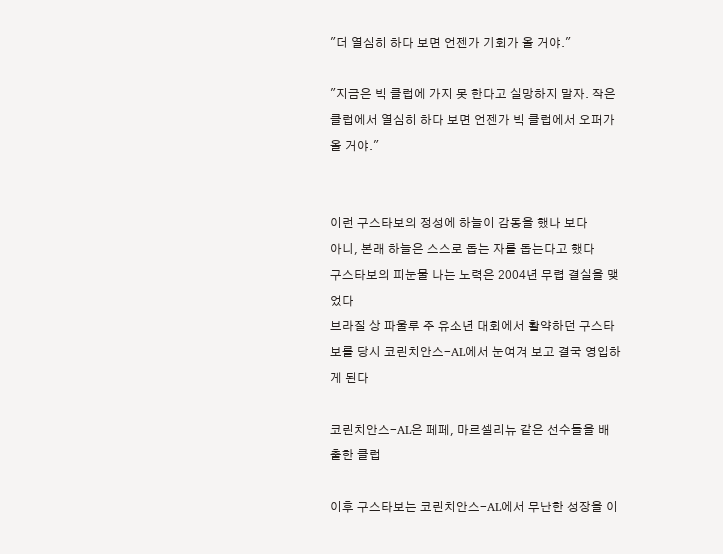"더 열심히 하다 보면 언젠가 기회가 올 거야."

"지금은 빅 클럽에 가지 못 한다고 실망하지 말자. 작은 클럽에서 열심히 하다 보면 언젠가 빅 클럽에서 오퍼가 올 거야."


이런 구스타보의 정성에 하늘이 감동을 했나 보다
아니, 본래 하늘은 스스로 돕는 자를 돕는다고 했다
구스타보의 피눈물 나는 노력은 2004년 무렵 결실을 맺었다
브라질 상 파울루 주 유소년 대회에서 활약하던 구스타보를 당시 코린치안스-AL에서 눈여겨 보고 결국 영입하게 된다

코린치안스-AL은 페페, 마르셀리뉴 같은 선수들을 배출한 클럽

이후 구스타보는 코린치안스-AL에서 무난한 성장을 이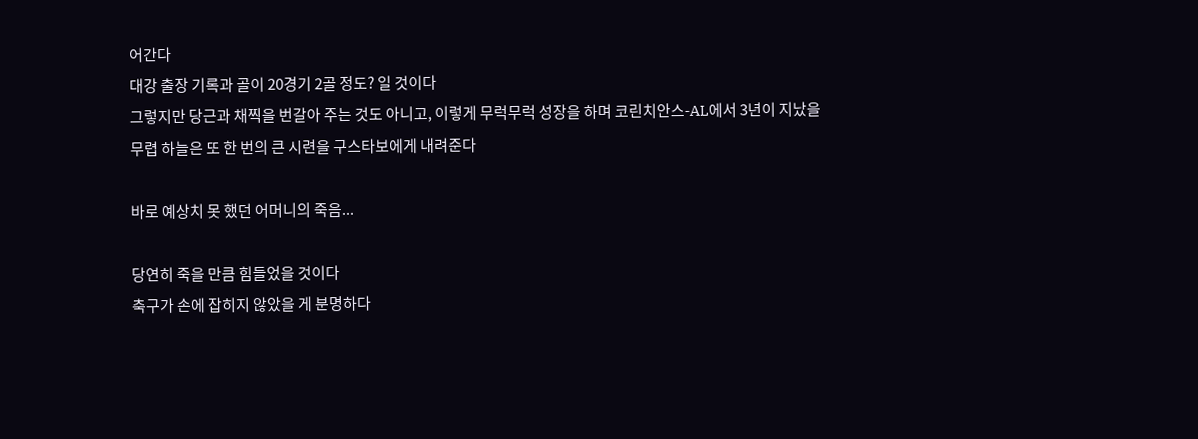어간다
대강 출장 기록과 골이 20경기 2골 정도? 일 것이다
그렇지만 당근과 채찍을 번갈아 주는 것도 아니고, 이렇게 무럭무럭 성장을 하며 코린치안스-AL에서 3년이 지났을 무렵 하늘은 또 한 번의 큰 시련을 구스타보에게 내려준다

바로 예상치 못 했던 어머니의 죽음...

당연히 죽을 만큼 힘들었을 것이다
축구가 손에 잡히지 않았을 게 분명하다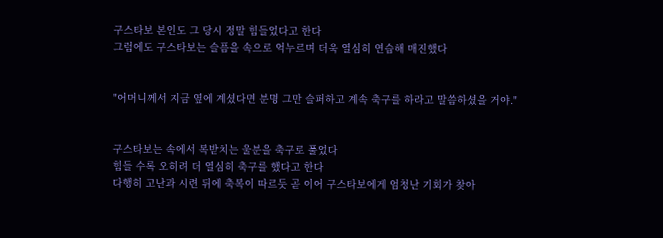구스타보 본인도 그 당시 정말 힘들었다고 한다
그럼에도 구스타보는 슬픔을 속으로 억누르며 더욱 열심히 연습해 매진했다


"어머니께서 지금 옆에 계셨다면 분명 그만 슬퍼하고 계속 축구를 하라고 말씀하셨을 거야."


구스타보는 속에서 복받치는 울분을 축구로 풀었다
힘들 수록 오히려 더 열심히 축구를 했다고 한다
다행히 고난과 시련 뒤에 축복이 따르듯 곧 이어 구스타보에게 엄청난 기회가 찾아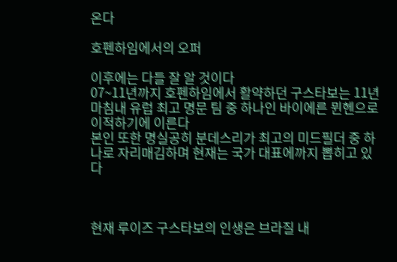온다

호펜하임에서의 오퍼

이후에는 다들 잘 알 것이다
07~11년까지 호펜하임에서 활약하던 구스타보는 11년 마침내 유럽 최고 명문 팀 중 하나인 바이에른 뮌헨으로 이적하기에 이른다
본인 또한 명실공히 분데스리가 최고의 미드필더 중 하나로 자리매김하며 현재는 국가 대표에까지 뽑히고 있다



현재 루이즈 구스타보의 인생은 브라질 내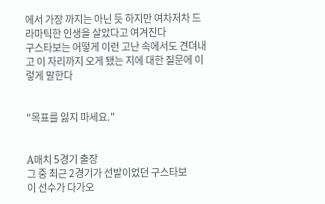에서 가장 까지는 아닌 듯 하지만 여차저차 드라마틱한 인생을 살았다고 여겨진다
구스타보는 어떻게 이런 고난 속에서도 견뎌내고 이 자리까지 오게 됐는 지에 대한 질문에 이렇게 말한다


"목표를 잃지 마세요."


A매치 5경기 출장
그 중 최근 2경기가 선발이었던 구스타보
이 선수가 다가오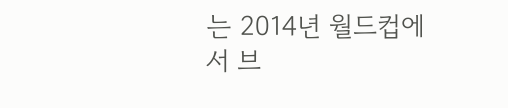는 2014년 월드컵에서 브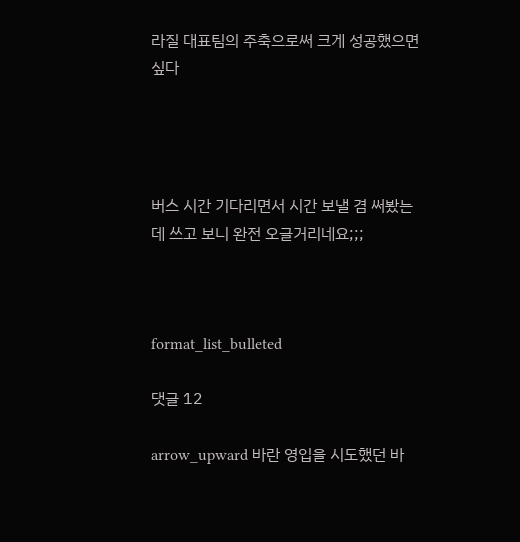라질 대표팀의 주축으로써 크게 성공했으면 싶다




버스 시간 기다리면서 시간 보낼 겸 써봤는데 쓰고 보니 완전 오글거리네요;;;



format_list_bulleted

댓글 12

arrow_upward 바란 영입을 시도했던 바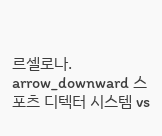르셀로나. arrow_downward 스포츠 디텍터 시스템 vs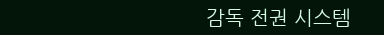감독 전권 시스템